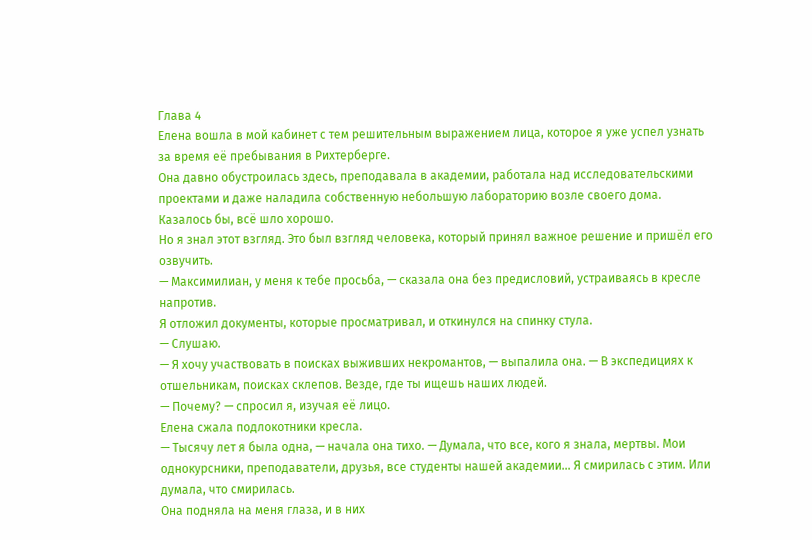Глава 4
Елена вошла в мой кабинет с тем решительным выражением лица, которое я уже успел узнать за время её пребывания в Рихтерберге.
Она давно обустроилась здесь, преподавала в академии, работала над исследовательскими проектами и даже наладила собственную небольшую лабораторию возле своего дома. Казалось бы, всё шло хорошо.
Но я знал этот взгляд. Это был взгляд человека, который принял важное решение и пришёл его озвучить.
— Максимилиан, у меня к тебе просьба, — сказала она без предисловий, устраиваясь в кресле напротив.
Я отложил документы, которые просматривал, и откинулся на спинку стула.
— Слушаю.
— Я хочу участвовать в поисках выживших некромантов, — выпалила она. — В экспедициях к отшельникам, поисках склепов. Везде, где ты ищешь наших людей.
— Почему? — спросил я, изучая её лицо.
Елена сжала подлокотники кресла.
— Тысячу лет я была одна, — начала она тихо. — Думала, что все, кого я знала, мертвы. Мои однокурсники, преподаватели, друзья, все студенты нашей академии… Я смирилась с этим. Или думала, что смирилась.
Она подняла на меня глаза, и в них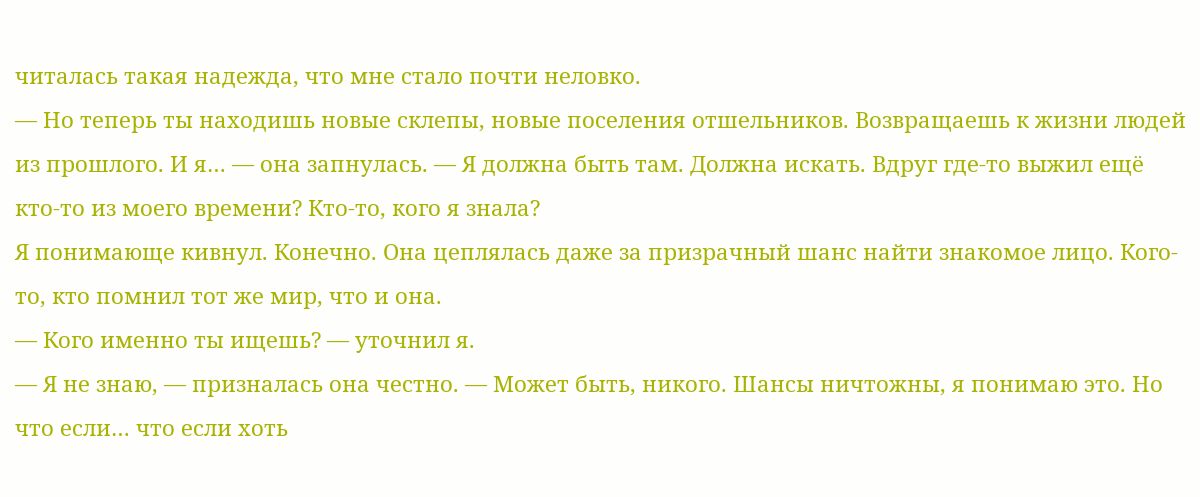читалась такая надежда, что мне стало почти неловко.
— Но теперь ты находишь новые склепы, новые поселения отшельников. Возвращаешь к жизни людей из прошлого. И я… — она запнулась. — Я должна быть там. Должна искать. Вдруг где-то выжил ещё кто-то из моего времени? Кто-то, кого я знала?
Я понимающе кивнул. Конечно. Она цеплялась даже за призрачный шанс найти знакомое лицо. Кого-то, кто помнил тот же мир, что и она.
— Кого именно ты ищешь? — уточнил я.
— Я не знаю, — призналась она честно. — Может быть, никого. Шансы ничтожны, я понимаю это. Но что если… что если хоть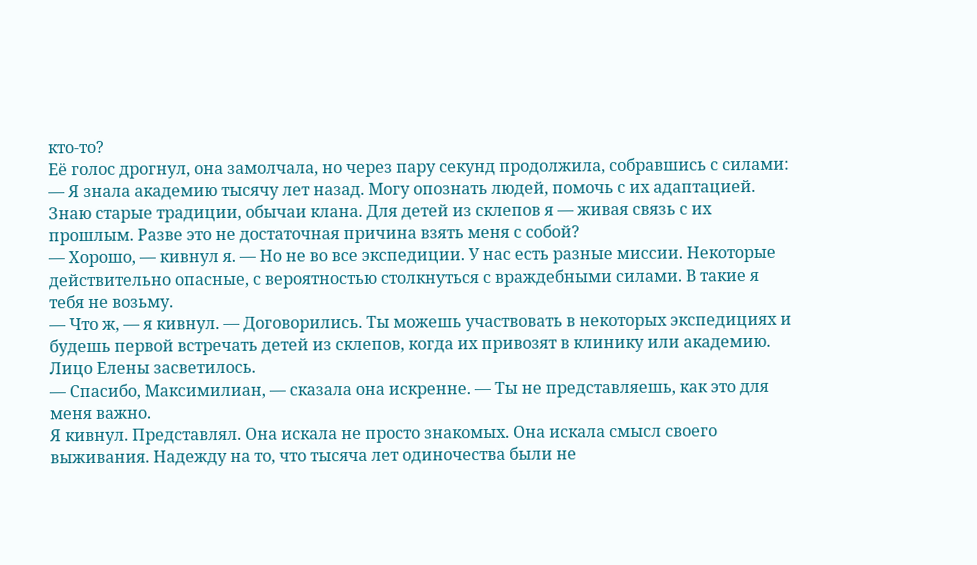кто-то?
Её голос дрогнул, она замолчала, но через пару секунд продолжила, собравшись с силами:
— Я знала академию тысячу лет назад. Могу опознать людей, помочь с их адаптацией. Знаю старые традиции, обычаи клана. Для детей из склепов я — живая связь с их прошлым. Разве это не достаточная причина взять меня с собой?
— Хорошо, — кивнул я. — Но не во все экспедиции. У нас есть разные миссии. Некоторые действительно опасные, с вероятностью столкнуться с враждебными силами. В такие я тебя не возьму.
— Что ж, — я кивнул. — Договорились. Ты можешь участвовать в некоторых экспедициях и будешь первой встречать детей из склепов, когда их привозят в клинику или академию.
Лицо Елены засветилось.
— Спасибо, Максимилиан, — сказала она искренне. — Ты не представляешь, как это для меня важно.
Я кивнул. Представлял. Она искала не просто знакомых. Она искала смысл своего выживания. Надежду на то, что тысяча лет одиночества были не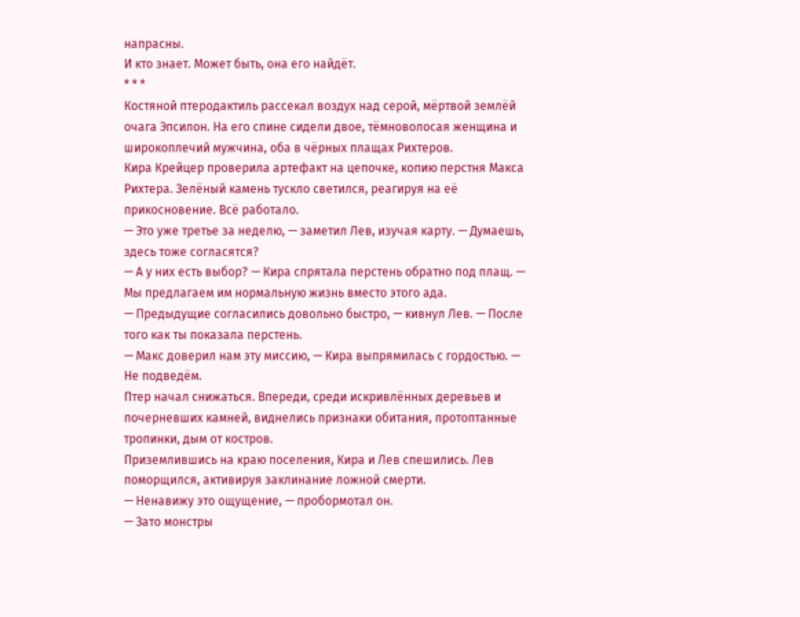напрасны.
И кто знает. Может быть, она его найдёт.
* * *
Костяной птеродактиль рассекал воздух над серой, мёртвой землёй очага Эпсилон. На его спине сидели двое, тёмноволосая женщина и широкоплечий мужчина, оба в чёрных плащах Рихтеров.
Кира Крейцер проверила артефакт на цепочке, копию перстня Макса Рихтера. Зелёный камень тускло светился, реагируя на её прикосновение. Всё работало.
— Это уже третье за неделю, — заметил Лев, изучая карту. — Думаешь, здесь тоже согласятся?
— А у них есть выбор? — Кира спрятала перстень обратно под плащ. — Мы предлагаем им нормальную жизнь вместо этого ада.
— Предыдущие согласились довольно быстро, — кивнул Лев. — После того как ты показала перстень.
— Макс доверил нам эту миссию, — Кира выпрямилась с гордостью. — Не подведём.
Птер начал снижаться. Впереди, среди искривлённых деревьев и почерневших камней, виднелись признаки обитания, протоптанные тропинки, дым от костров.
Приземлившись на краю поселения, Кира и Лев спешились. Лев поморщился, активируя заклинание ложной смерти.
— Ненавижу это ощущение, — пробормотал он.
— Зато монстры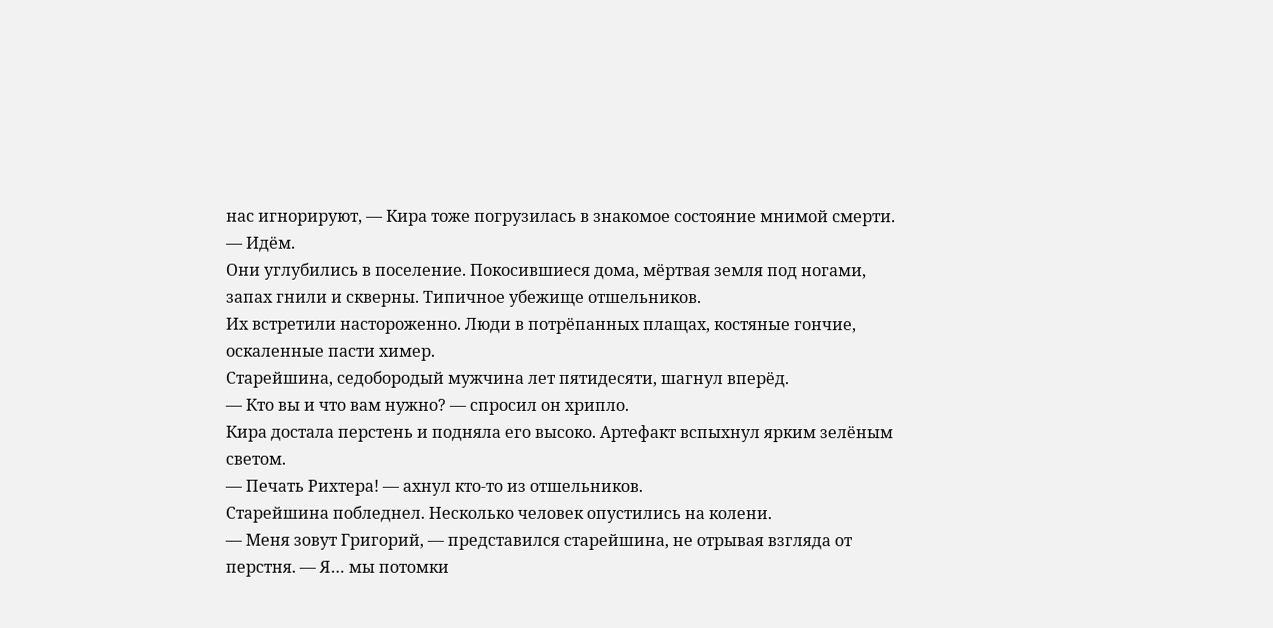нас игнорируют, — Кира тоже погрузилась в знакомое состояние мнимой смерти. — Идём.
Они углубились в поселение. Покосившиеся дома, мёртвая земля под ногами, запах гнили и скверны. Типичное убежище отшельников.
Их встретили настороженно. Люди в потрёпанных плащах, костяные гончие, оскаленные пасти химер.
Старейшина, седобородый мужчина лет пятидесяти, шагнул вперёд.
— Кто вы и что вам нужно? — спросил он хрипло.
Кира достала перстень и подняла его высоко. Артефакт вспыхнул ярким зелёным светом.
— Печать Рихтера! — ахнул кто-то из отшельников.
Старейшина побледнел. Несколько человек опустились на колени.
— Меня зовут Григорий, — представился старейшина, не отрывая взгляда от перстня. — Я… мы потомки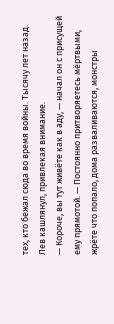тех, кто бежал сюда во время войны. Тысячу лет назад.
Лев кашлянул, привлекая внимание.
— Короче, вы тут живёте как в аду, — начал он с присущей ему прямотой. — Постоянно притворяетесь мёртвыми, жрёте что попало, дома разваливаются, монстры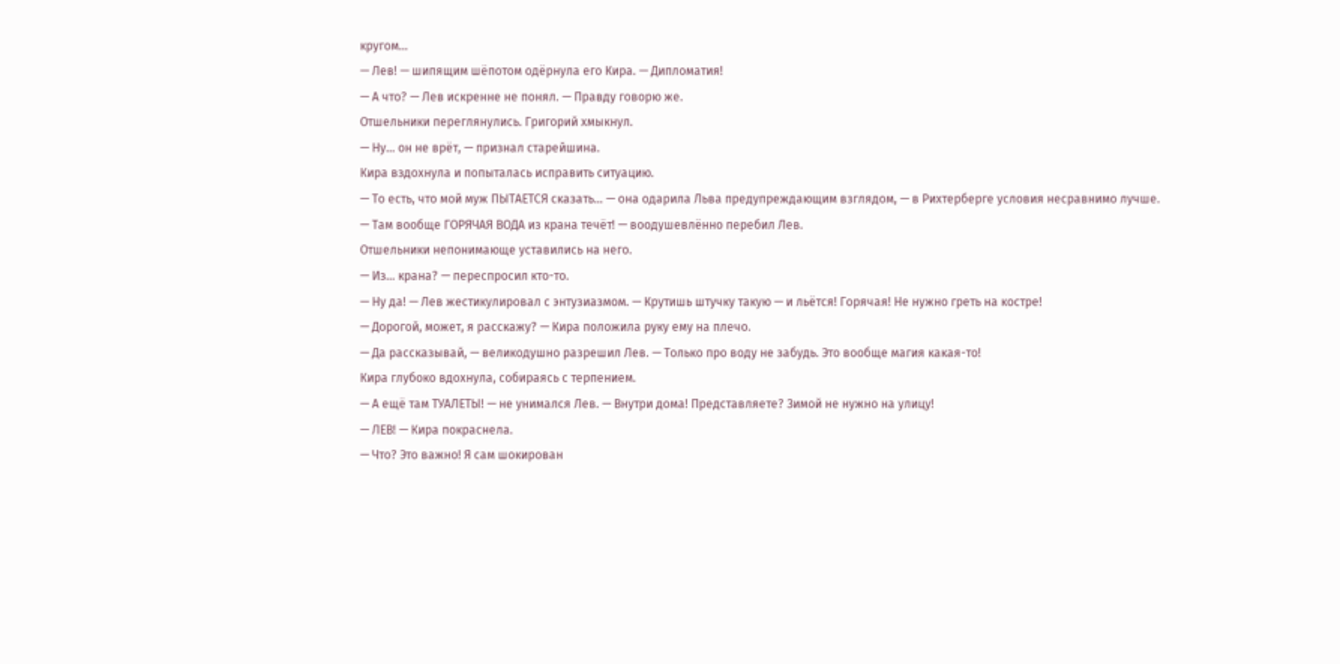кругом…
— Лев! — шипящим шёпотом одёрнула его Кира. — Дипломатия!
— А что? — Лев искренне не понял. — Правду говорю же.
Отшельники переглянулись. Григорий хмыкнул.
— Ну… он не врёт, — признал старейшина.
Кира вздохнула и попыталась исправить ситуацию.
— То есть, что мой муж ПЫТАЕТСЯ сказать… — она одарила Льва предупреждающим взглядом, — в Рихтерберге условия несравнимо лучше.
— Там вообще ГОРЯЧАЯ ВОДА из крана течёт! — воодушевлённо перебил Лев.
Отшельники непонимающе уставились на него.
— Из… крана? — переспросил кто-то.
— Ну да! — Лев жестикулировал с энтузиазмом. — Крутишь штучку такую — и льётся! Горячая! Не нужно греть на костре!
— Дорогой, может, я расскажу? — Кира положила руку ему на плечо.
— Да рассказывай, — великодушно разрешил Лев. — Только про воду не забудь. Это вообще магия какая-то!
Кира глубоко вдохнула, собираясь с терпением.
— А ещё там ТУАЛЕТЫ! — не унимался Лев. — Внутри дома! Представляете? Зимой не нужно на улицу!
— ЛЕВ! — Кира покраснела.
— Что? Это важно! Я сам шокирован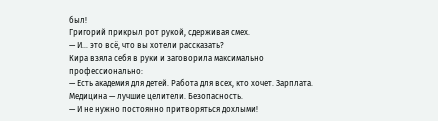был!
Григорий прикрыл рот рукой, сдерживая смех.
— И… это всё, что вы хотели рассказать?
Кира взяла себя в руки и заговорила максимально профессионально:
— Есть академия для детей. Работа для всех, кто хочет. Зарплата. Медицина — лучшие целители. Безопасность.
— И не нужно постоянно притворяться дохлыми!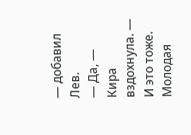— добавил Лев.
— Да, — Кира вздохнула. — И это тоже.
Молодая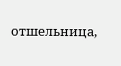отшельница,